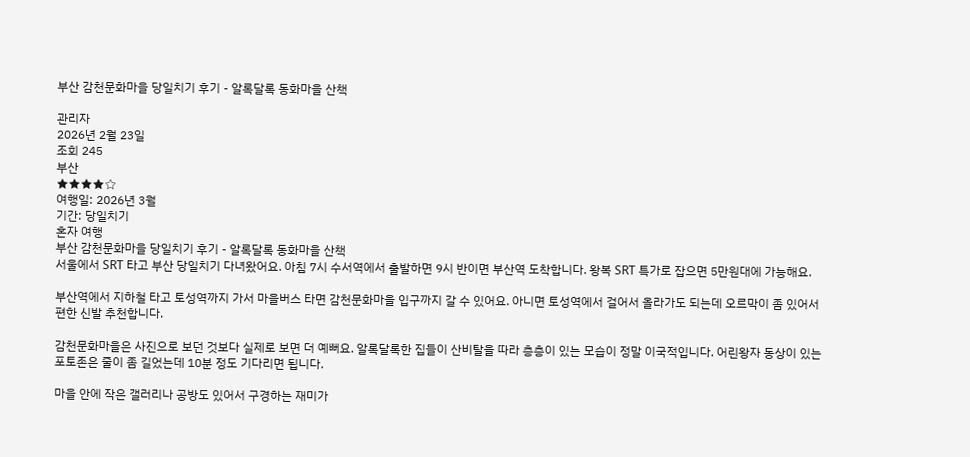부산 감천문화마을 당일치기 후기 - 알록달록 동화마을 산책

관리자
2026년 2월 23일
조회 245
부산
★★★★☆
여행일: 2026년 3월
기간: 당일치기
혼자 여행
부산 감천문화마을 당일치기 후기 - 알록달록 동화마을 산책
서울에서 SRT 타고 부산 당일치기 다녀왔어요. 아침 7시 수서역에서 출발하면 9시 반이면 부산역 도착합니다. 왕복 SRT 특가로 잡으면 5만원대에 가능해요.

부산역에서 지하철 타고 토성역까지 가서 마을버스 타면 감천문화마을 입구까지 갈 수 있어요. 아니면 토성역에서 걸어서 올라가도 되는데 오르막이 좀 있어서 편한 신발 추천합니다.

감천문화마을은 사진으로 보던 것보다 실제로 보면 더 예뻐요. 알록달록한 집들이 산비탈을 따라 층층이 있는 모습이 정말 이국적입니다. 어린왕자 동상이 있는 포토존은 줄이 좀 길었는데 10분 정도 기다리면 됩니다.

마을 안에 작은 갤러리나 공방도 있어서 구경하는 재미가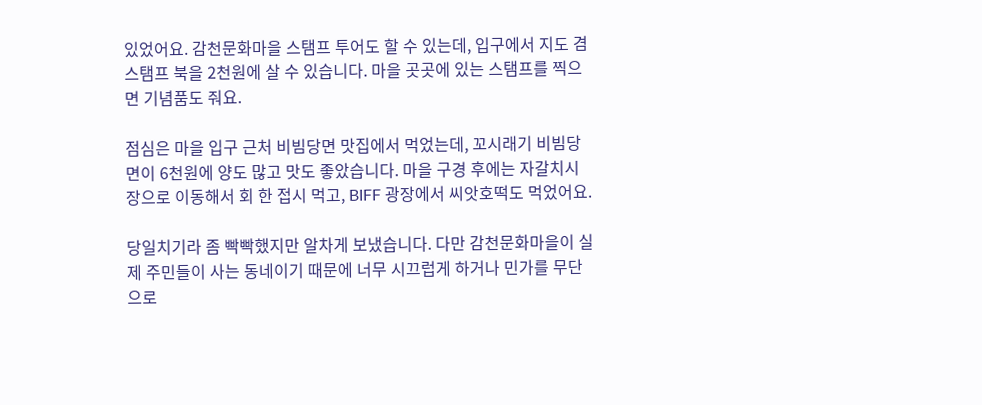있었어요. 감천문화마을 스탬프 투어도 할 수 있는데, 입구에서 지도 겸 스탬프 북을 2천원에 살 수 있습니다. 마을 곳곳에 있는 스탬프를 찍으면 기념품도 줘요.

점심은 마을 입구 근처 비빔당면 맛집에서 먹었는데, 꼬시래기 비빔당면이 6천원에 양도 많고 맛도 좋았습니다. 마을 구경 후에는 자갈치시장으로 이동해서 회 한 접시 먹고, BIFF 광장에서 씨앗호떡도 먹었어요.

당일치기라 좀 빡빡했지만 알차게 보냈습니다. 다만 감천문화마을이 실제 주민들이 사는 동네이기 때문에 너무 시끄럽게 하거나 민가를 무단으로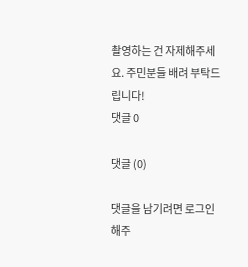촬영하는 건 자제해주세요. 주민분들 배려 부탁드립니다!
댓글 0

댓글 (0)

댓글을 남기려면 로그인해주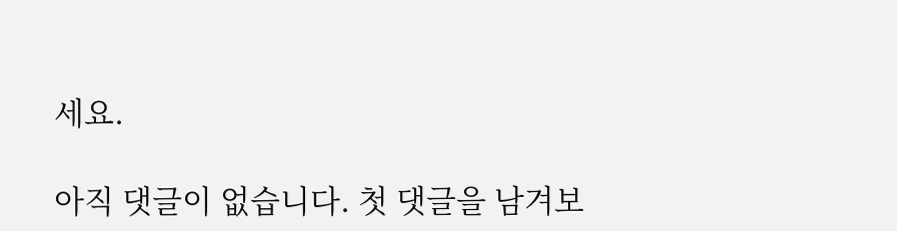세요.

아직 댓글이 없습니다. 첫 댓글을 남겨보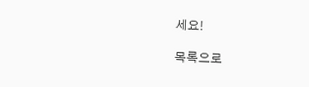세요!

목록으로